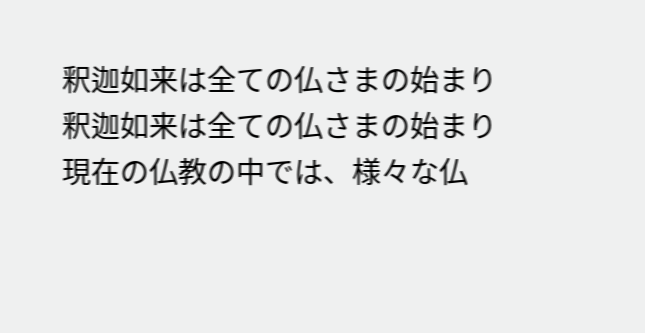釈迦如来は全ての仏さまの始まり
釈迦如来は全ての仏さまの始まり
現在の仏教の中では、様々な仏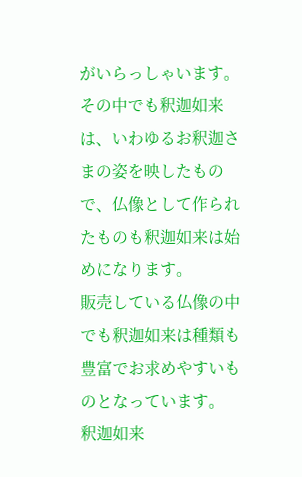がいらっしゃいます。
その中でも釈迦如来は、いわゆるお釈迦さまの姿を映したもので、仏像として作られたものも釈迦如来は始めになります。
販売している仏像の中でも釈迦如来は種類も豊富でお求めやすいものとなっています。
釈迦如来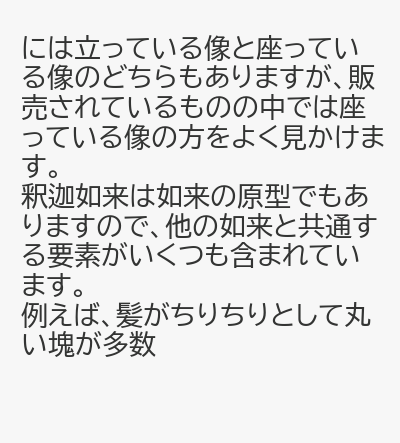には立っている像と座っている像のどちらもありますが、販売されているものの中では座っている像の方をよく見かけます。
釈迦如来は如来の原型でもありますので、他の如来と共通する要素がいくつも含まれています。
例えば、髪がちりちりとして丸い塊が多数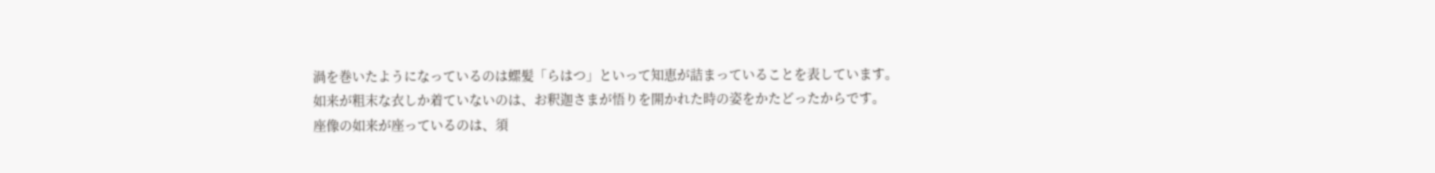渦を巻いたようになっているのは螺髪「らはつ」といって知恵が詰まっていることを表しています。
如来が粗末な衣しか着ていないのは、お釈迦さまが悟りを開かれた時の姿をかたどったからです。
座像の如来が座っているのは、須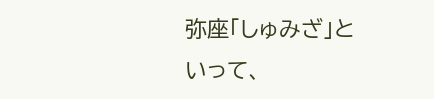弥座「しゅみざ」といって、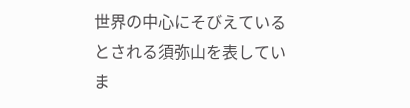世界の中心にそびえているとされる須弥山を表していま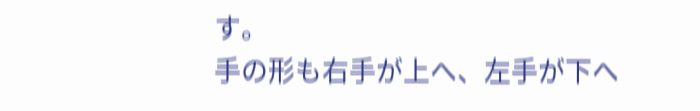す。
手の形も右手が上へ、左手が下へ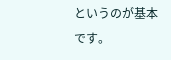というのが基本です。